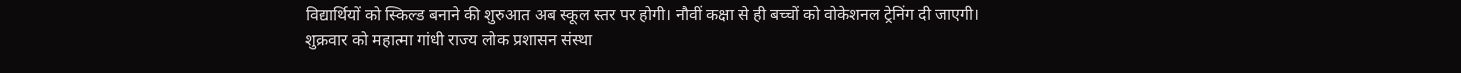विद्यार्थियों को स्किल्ड बनाने की शुरुआत अब स्कूल स्तर पर होगी। नौवीं कक्षा से ही बच्चों को वोकेशनल ट्रेनिंग दी जाएगी।
शुक्रवार को महात्मा गांधी राज्य लोक प्रशासन संस्था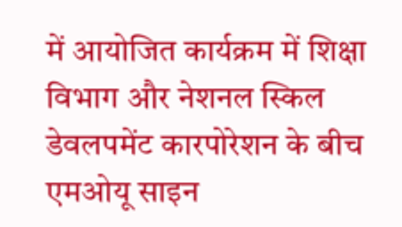में आयोजित कार्यक्रम में शिक्षा विभाग और नेशनल स्किल डेवलपमेंट कारपोरेशन के बीच एमओयू साइन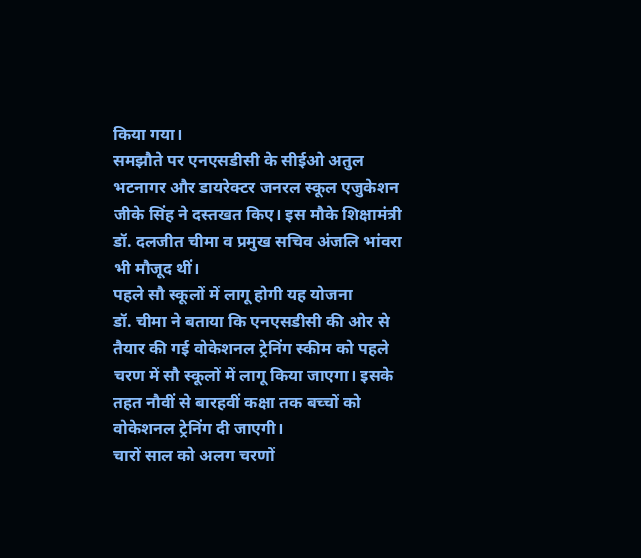किया गया।
समझौते पर एनएसडीसी के सीईओ अतुल भटनागर और डायरेक्टर जनरल स्कूल एजुकेशन जीके सिंह ने दस्तखत किए। इस मौके शिक्षामंत्री डॉ. दलजीत चीमा व प्रमुख सचिव अंजलि भांवरा भी मौजूद थीं।
पहले सौ स्कूलों में लागू होगी यह योजना
डॉ. चीमा ने बताया कि एनएसडीसी की ओर से तैयार की गई वोकेशनल ट्रेनिंग स्कीम को पहले चरण में सौ स्कूलों में लागू किया जाएगा। इसके तहत नौवीं से बारहवीं कक्षा तक बच्चों को वोकेशनल ट्रेनिंग दी जाएगी।
चारों साल को अलग चरणों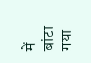में बांटा गया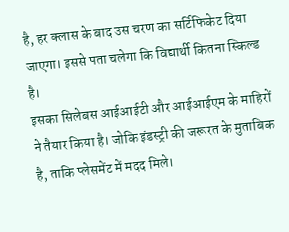है, हर क्लास के बाद उस चरण का सर्टिफिकेट दिया जाएगा। इससे पता चलेगा कि विद्यार्थी कितना स्किल्ड है।
इसका सिलेबस आईआईटी और आईआईएम के माहिरों ने तैयार किया है। जोकि इंडस्ट्री की जरूरत के मुताबिक है, ताकि प्लेसमेंट में मदद मिले।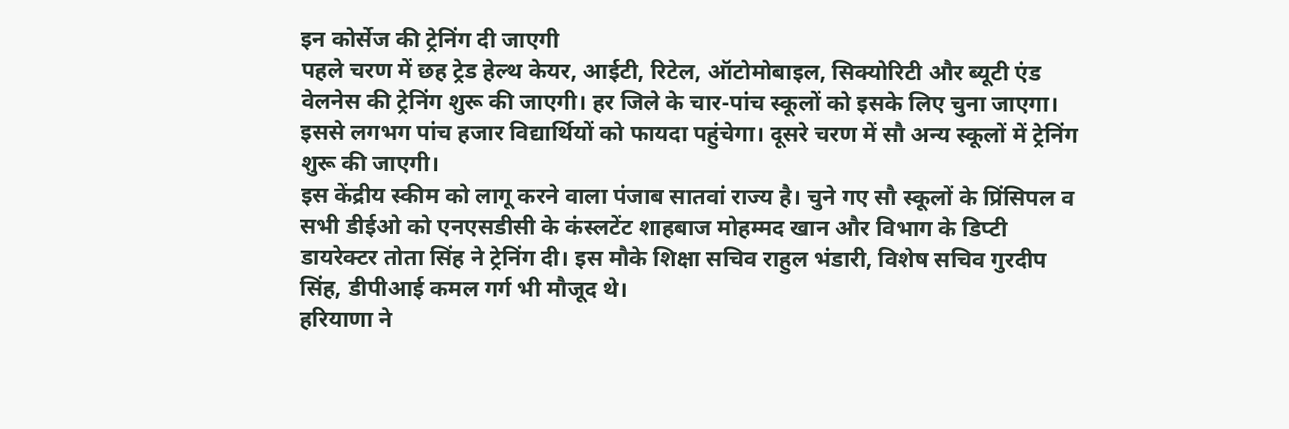इन कोर्सेज की ट्रेनिंग दी जाएगी
पहले चरण में छह ट्रेड हेल्थ केयर, आईटी, रिटेल, ऑटोमोबाइल, सिक्योरिटी और ब्यूटी एंड वेलनेस की ट्रेनिंग शुरू की जाएगी। हर जिले के चार-पांच स्कूलों को इसके लिए चुना जाएगा। इससे लगभग पांच हजार विद्यार्थियों को फायदा पहुंचेगा। दूसरे चरण में सौ अन्य स्कूलों में ट्रेनिंग शुरू की जाएगी।
इस केंद्रीय स्कीम को लागू करने वाला पंजाब सातवां राज्य है। चुने गए सौ स्कूलों के प्रिंसिपल व सभी डीईओ को एनएसडीसी के कंस्लटेंट शाहबाज मोहम्मद खान और विभाग के डिप्टी डायरेक्टर तोता सिंह ने ट्रेनिंग दी। इस मौके शिक्षा सचिव राहुल भंडारी, विशेष सचिव गुरदीप सिंह, डीपीआई कमल गर्ग भी मौजूद थे।
हरियाणा ने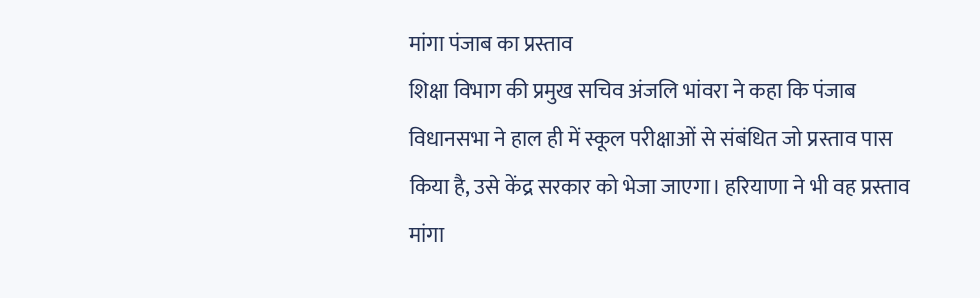मांगा पंजाब का प्रस्ताव
शिक्षा विभाग की प्रमुख सचिव अंजलि भांवरा ने कहा कि पंजाब विधानसभा ने हाल ही में स्कूल परीक्षाओं से संबंधित जो प्रस्ताव पास किया है, उसे केंद्र सरकार को भेजा जाएगा। हरियाणा ने भी वह प्रस्ताव मांगा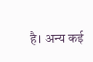है। अन्य कई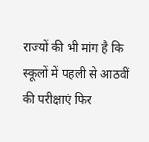राज्यों की भी मांग है कि स्कूलों में पहली से आठवीं की परीक्षाएं फिर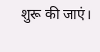शुरू की जाएं।